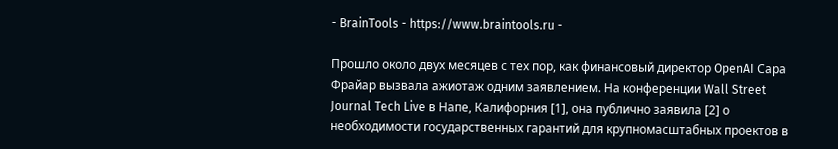- BrainTools - https://www.braintools.ru -

Прошло около двух месяцев с тех пор, как финансовый директор OpenAI Сара Фрайар вызвала ажиотаж одним заявлением. На конференции Wall Street Journal Tech Live в Напе, Калифорния [1], она публично заявила [2] о необходимости государственных гарантий для крупномасштабных проектов в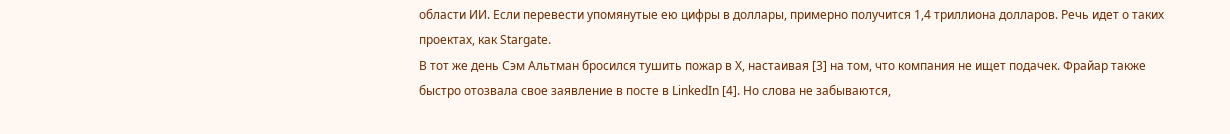области ИИ. Если перевести упомянутые ею цифры в доллары, примерно получится 1,4 триллиона долларов. Речь идет о таких проектах, как Stargate.
В тот же день Сэм Альтман бросился тушить пожар в X, настаивая [3] на том, что компания не ищет подачек. Фрайар также быстро отозвала свое заявление в посте в LinkedIn [4]. Но слова не забываются,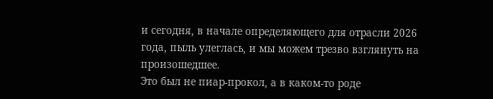и сегодня, в начале определяющего для отрасли 2026 года, пыль улеглась, и мы можем трезво взглянуть на произошедшее.
Это был не пиар-прокол, а в каком-то роде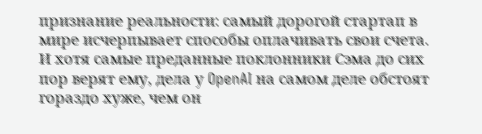признание реальности: самый дорогой стартап в мире исчерпывает способы оплачивать свои счета.
И хотя самые преданные поклонники Сэма до сих пор верят ему, дела у OpenAI на самом деле обстоят гораздо хуже, чем он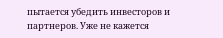пытается убедить инвесторов и партнеров. Уже не кажется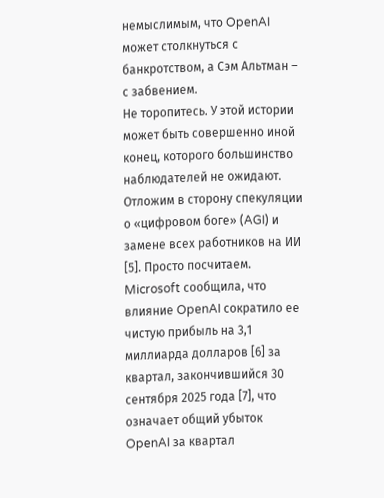немыслимым, что OpenAI может столкнуться с банкротством, а Сэм Альтман – с забвением.
Не торопитесь. У этой истории может быть совершенно иной конец, которого большинство наблюдателей не ожидают.
Отложим в сторону спекуляции о «цифровом боге» (AGI) и замене всех работников на ИИ [5]. Просто посчитаем.
Microsoft сообщила, что влияние OpenAI сократило ее чистую прибыль на 3,1 миллиарда долларов [6] за квартал, закончившийся 30 сентября 2025 года [7], что означает общий убыток OpenAI за квартал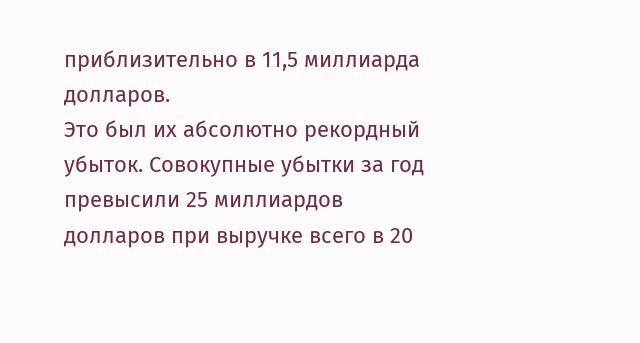приблизительно в 11,5 миллиарда долларов.
Это был их абсолютно рекордный убыток. Совокупные убытки за год превысили 25 миллиардов долларов при выручке всего в 20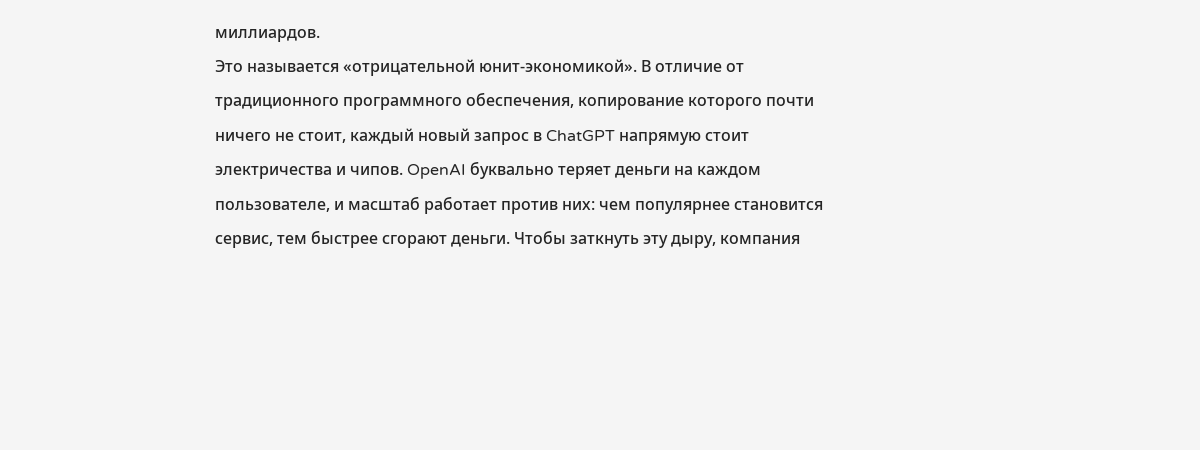миллиардов.
Это называется «отрицательной юнит-экономикой». В отличие от традиционного программного обеспечения, копирование которого почти ничего не стоит, каждый новый запрос в ChatGPT напрямую стоит электричества и чипов. OpenAI буквально теряет деньги на каждом пользователе, и масштаб работает против них: чем популярнее становится сервис, тем быстрее сгорают деньги. Чтобы заткнуть эту дыру, компания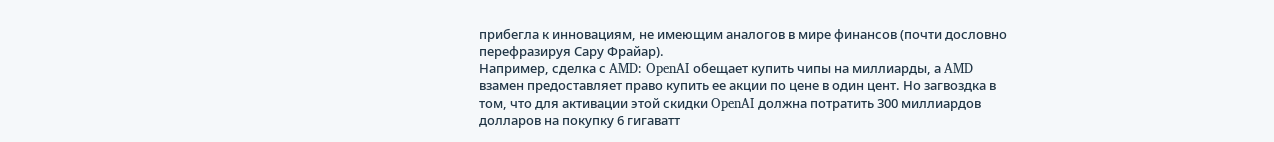прибегла к инновациям, не имеющим аналогов в мире финансов (почти дословно перефразируя Сару Фрайар).
Например, сделка с AMD: OpenAI обещает купить чипы на миллиарды, а AMD взамен предоставляет право купить ее акции по цене в один цент. Но загвоздка в том, что для активации этой скидки OpenAI должна потратить 300 миллиардов долларов на покупку 6 гигаватт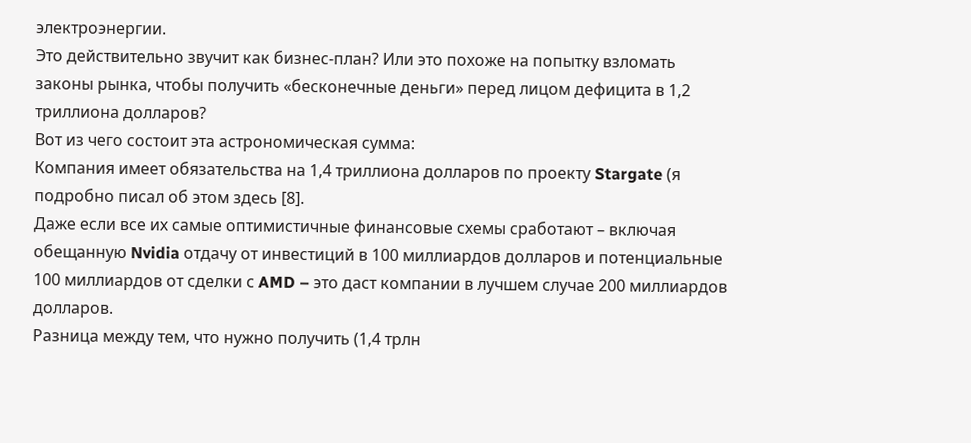электроэнергии.
Это действительно звучит как бизнес-план? Или это похоже на попытку взломать законы рынка, чтобы получить «бесконечные деньги» перед лицом дефицита в 1,2 триллиона долларов?
Вот из чего состоит эта астрономическая сумма:
Компания имеет обязательства на 1,4 триллиона долларов по проекту Stargate (я подробно писал об этом здесь [8].
Даже если все их самые оптимистичные финансовые схемы сработают – включая обещанную Nvidia отдачу от инвестиций в 100 миллиардов долларов и потенциальные 100 миллиардов от сделки с AMD – это даст компании в лучшем случае 200 миллиардов долларов.
Разница между тем, что нужно получить (1,4 трлн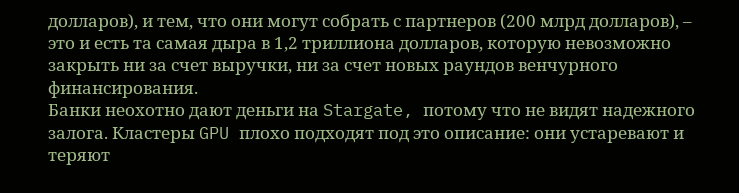долларов), и тем, что они могут собрать с партнеров (200 млрд долларов), – это и есть та самая дыра в 1,2 триллиона долларов, которую невозможно закрыть ни за счет выручки, ни за счет новых раундов венчурного финансирования.
Банки неохотно дают деньги на Stargate, потому что не видят надежного залога. Кластеры GPU плохо подходят под это описание: они устаревают и теряют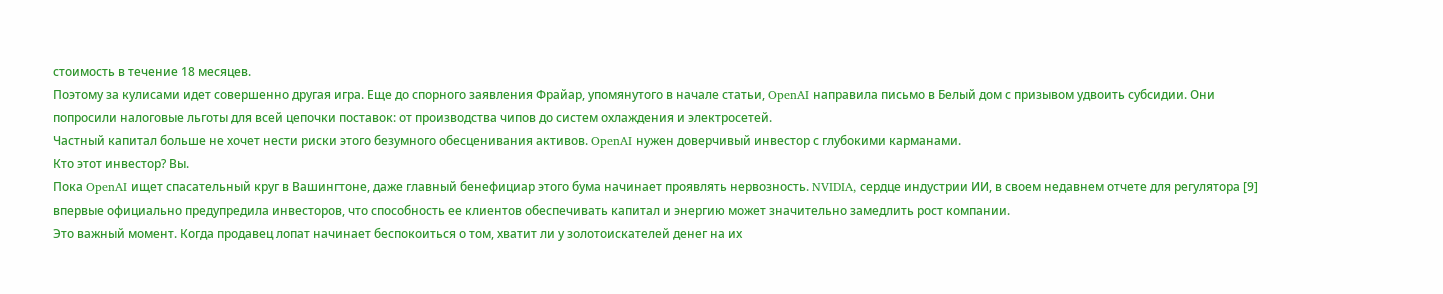стоимость в течение 18 месяцев.
Поэтому за кулисами идет совершенно другая игра. Еще до спорного заявления Фрайар, упомянутого в начале статьи, OpenAI направила письмо в Белый дом с призывом удвоить субсидии. Они попросили налоговые льготы для всей цепочки поставок: от производства чипов до систем охлаждения и электросетей.
Частный капитал больше не хочет нести риски этого безумного обесценивания активов. OpenAI нужен доверчивый инвестор с глубокими карманами.
Кто этот инвестор? Вы.
Пока OpenAI ищет спасательный круг в Вашингтоне, даже главный бенефициар этого бума начинает проявлять нервозность. NVIDIA, сердце индустрии ИИ, в своем недавнем отчете для регулятора [9] впервые официально предупредила инвесторов, что способность ее клиентов обеспечивать капитал и энергию может значительно замедлить рост компании.
Это важный момент. Когда продавец лопат начинает беспокоиться о том, хватит ли у золотоискателей денег на их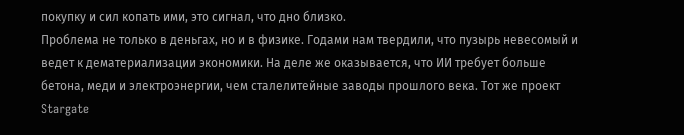покупку и сил копать ими, это сигнал, что дно близко.
Проблема не только в деньгах, но и в физике. Годами нам твердили, что пузырь невесомый и ведет к дематериализации экономики. На деле же оказывается, что ИИ требует больше бетона, меди и электроэнергии, чем сталелитейные заводы прошлого века. Тот же проект Stargate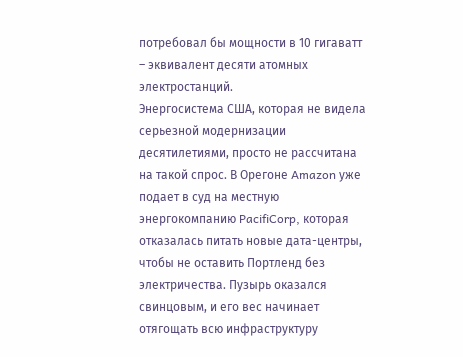потребовал бы мощности в 10 гигаватт – эквивалент десяти атомных электростанций.
Энергосистема США, которая не видела серьезной модернизации десятилетиями, просто не рассчитана на такой спрос. В Орегоне Amazon уже подает в суд на местную энергокомпанию PacifiCorp, которая отказалась питать новые дата-центры, чтобы не оставить Портленд без электричества. Пузырь оказался свинцовым, и его вес начинает отягощать всю инфраструктуру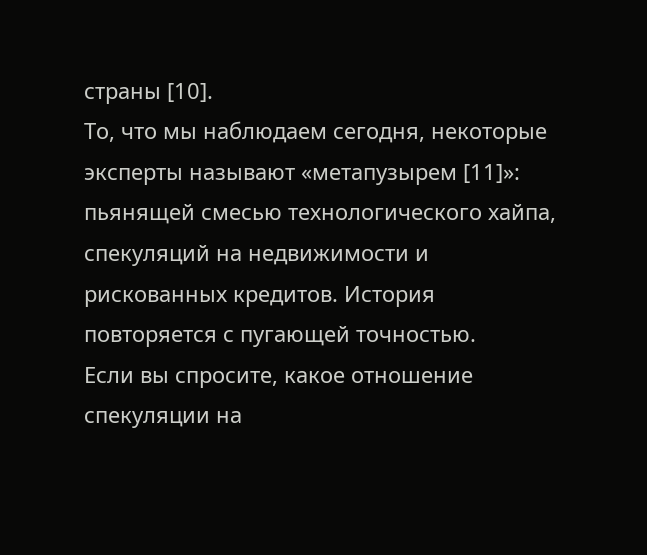страны [10].
То, что мы наблюдаем сегодня, некоторые эксперты называют «метапузырем [11]»: пьянящей смесью технологического хайпа, спекуляций на недвижимости и рискованных кредитов. История повторяется с пугающей точностью.
Если вы спросите, какое отношение спекуляции на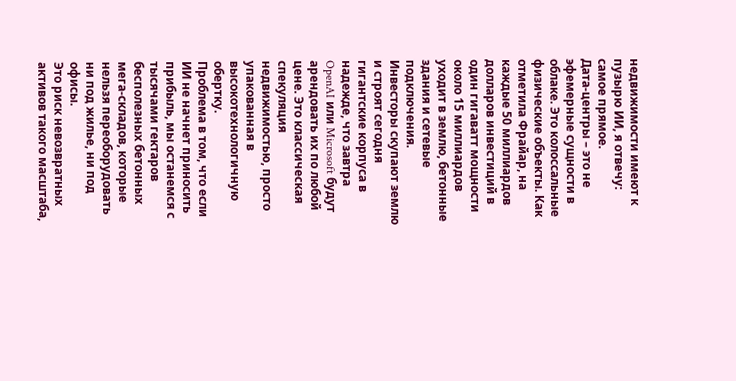недвижимости имеют к пузырю ИИ, я отвечу: самое прямое.
Дата-центры – это не эфемерные сущности в облаке. Это колоссальные физические объекты. Как отметила Фрайар, на каждые 50 миллиардов долларов инвестиций в один гигаватт мощности около 15 миллиардов уходит в землю, бетонные здания и сетевые подключения.
Инвесторы скупают землю и строят сегодня гигантские корпуса в надежде, что завтра OpenAI или Microsoft будут арендовать их по любой цене. Это классическая спекуляция недвижимостью, просто упакованная в высокотехнологичную обертку.
Проблема в том, что если ИИ не начнет приносить прибыль, мы останемся с тысячами гектаров бесполезных бетонных мега-складов, которые нельзя переоборудовать ни под жилье, ни под офисы.
Это риск невозвратных активов такого масштаба,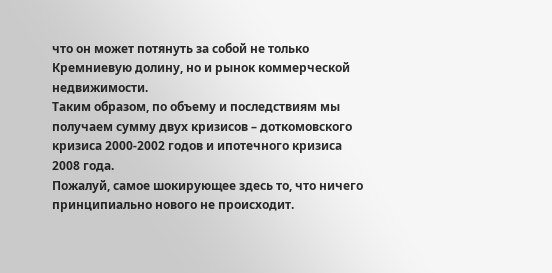что он может потянуть за собой не только Кремниевую долину, но и рынок коммерческой недвижимости.
Таким образом, по объему и последствиям мы получаем сумму двух кризисов – доткомовского кризиса 2000-2002 годов и ипотечного кризиса 2008 года.
Пожалуй, самое шокирующее здесь то, что ничего принципиально нового не происходит.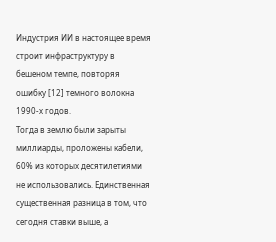Индустрия ИИ в настоящее время строит инфраструктуру в бешеном темпе, повторяя ошибку [12] темного волокна 1990-х годов.
Тогда в землю были зарыты миллиарды, проложены кабели, 60% из которых десятилетиями не использовались. Единственная существенная разница в том, что сегодня ставки выше, а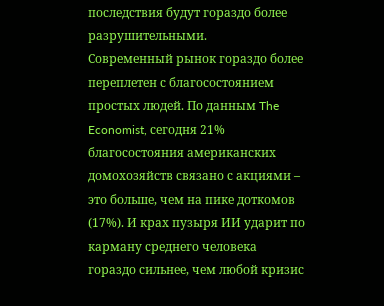последствия будут гораздо более разрушительными.
Современный рынок гораздо более переплетен с благосостоянием простых людей. По данным The Economist, сегодня 21% благосостояния американских домохозяйств связано с акциями – это больше, чем на пике доткомов (17%). И крах пузыря ИИ ударит по карману среднего человека гораздо сильнее, чем любой кризис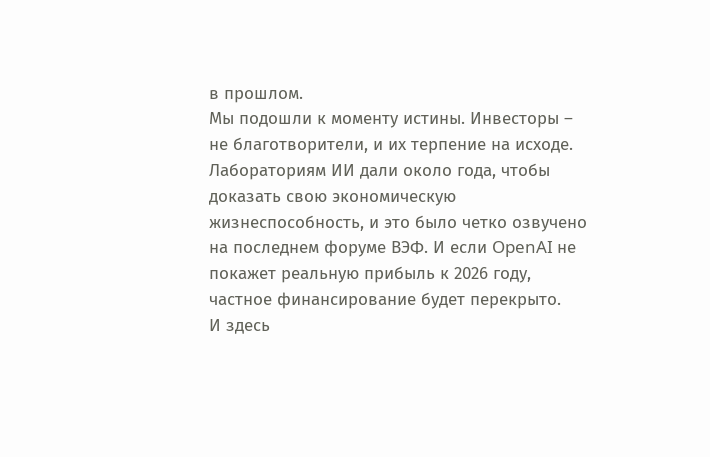в прошлом.
Мы подошли к моменту истины. Инвесторы – не благотворители, и их терпение на исходе. Лабораториям ИИ дали около года, чтобы доказать свою экономическую жизнеспособность, и это было четко озвучено на последнем форуме ВЭФ. И если OpenAI не покажет реальную прибыль к 2026 году, частное финансирование будет перекрыто.
И здесь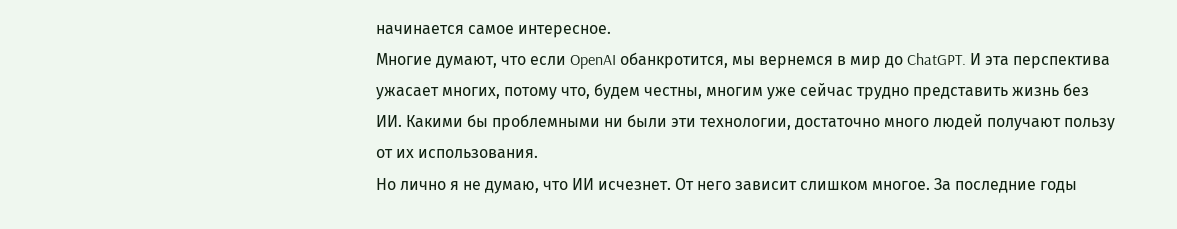начинается самое интересное.
Многие думают, что если OpenAI обанкротится, мы вернемся в мир до ChatGPT. И эта перспектива ужасает многих, потому что, будем честны, многим уже сейчас трудно представить жизнь без ИИ. Какими бы проблемными ни были эти технологии, достаточно много людей получают пользу от их использования.
Но лично я не думаю, что ИИ исчезнет. От него зависит слишком многое. За последние годы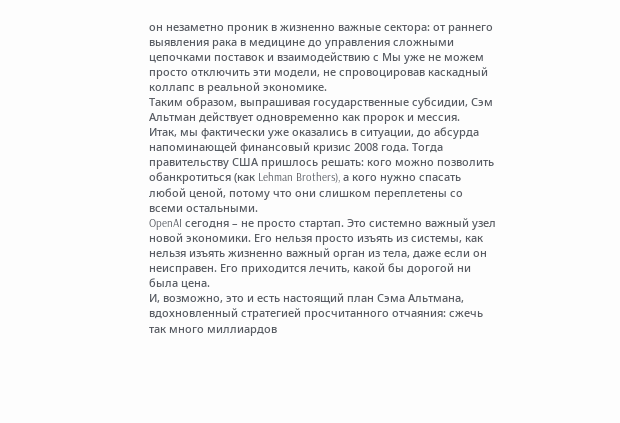он незаметно проник в жизненно важные сектора: от раннего выявления рака в медицине до управления сложными цепочками поставок и взаимодействию с Мы уже не можем просто отключить эти модели, не спровоцировав каскадный коллапс в реальной экономике.
Таким образом, выпрашивая государственные субсидии, Сэм Альтман действует одновременно как пророк и мессия.
Итак, мы фактически уже оказались в ситуации, до абсурда напоминающей финансовый кризис 2008 года. Тогда правительству США пришлось решать: кого можно позволить обанкротиться (как Lehman Brothers), а кого нужно спасать любой ценой, потому что они слишком переплетены со всеми остальными.
OpenAI сегодня – не просто стартап. Это системно важный узел новой экономики. Его нельзя просто изъять из системы, как нельзя изъять жизненно важный орган из тела, даже если он неисправен. Его приходится лечить, какой бы дорогой ни была цена.
И, возможно, это и есть настоящий план Сэма Альтмана, вдохновленный стратегией просчитанного отчаяния: сжечь так много миллиардов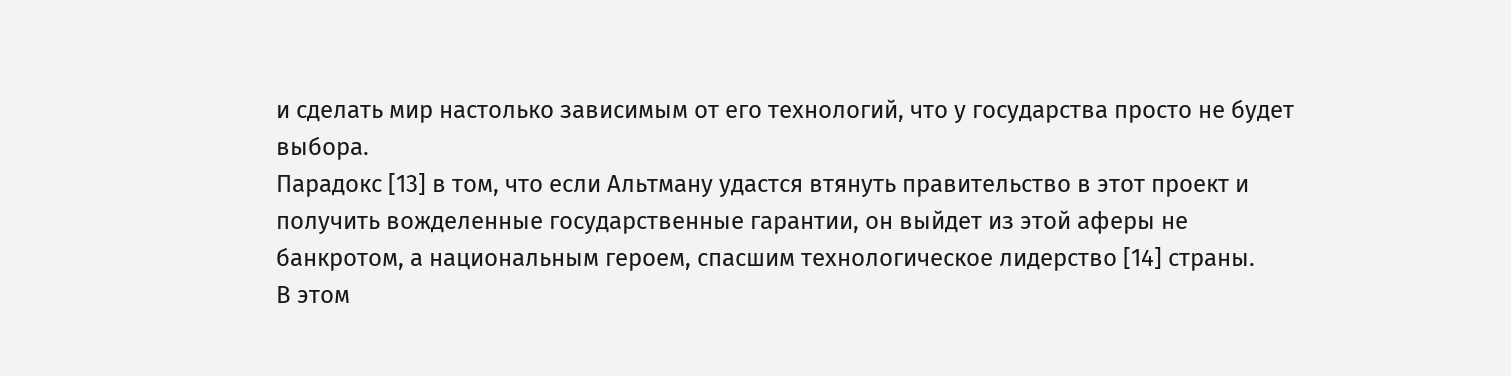и сделать мир настолько зависимым от его технологий, что у государства просто не будет выбора.
Парадокс [13] в том, что если Альтману удастся втянуть правительство в этот проект и получить вожделенные государственные гарантии, он выйдет из этой аферы не банкротом, а национальным героем, спасшим технологическое лидерство [14] страны.
В этом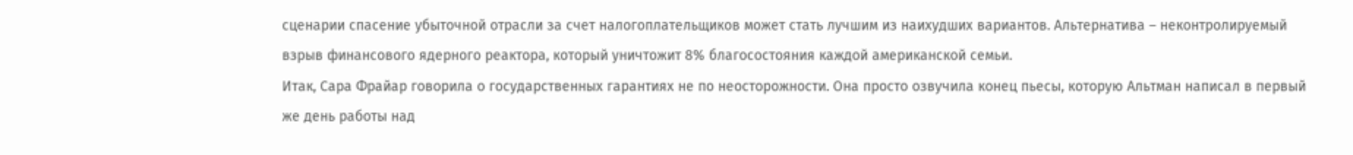сценарии спасение убыточной отрасли за счет налогоплательщиков может стать лучшим из наихудших вариантов. Альтернатива – неконтролируемый взрыв финансового ядерного реактора, который уничтожит 8% благосостояния каждой американской семьи.
Итак, Сара Фрайар говорила о государственных гарантиях не по неосторожности. Она просто озвучила конец пьесы, которую Альтман написал в первый же день работы над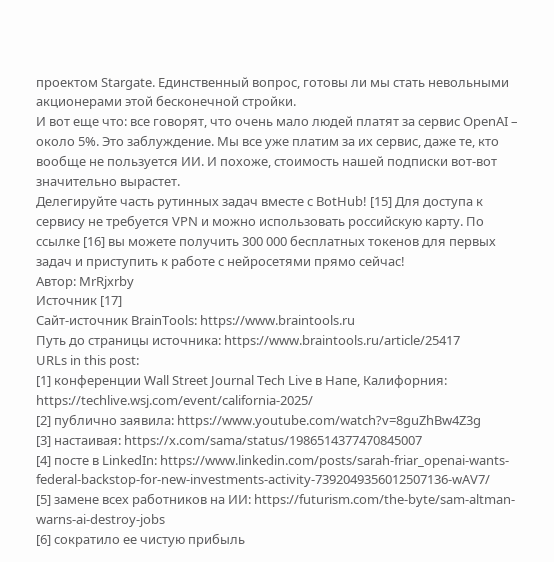проектом Stargate. Единственный вопрос, готовы ли мы стать невольными акционерами этой бесконечной стройки.
И вот еще что: все говорят, что очень мало людей платят за сервис OpenAI – около 5%. Это заблуждение. Мы все уже платим за их сервис, даже те, кто вообще не пользуется ИИ. И похоже, стоимость нашей подписки вот-вот значительно вырастет.
Делегируйте часть рутинных задач вместе с BotHub! [15] Для доступа к сервису не требуется VPN и можно использовать российскую карту. По ссылке [16] вы можете получить 300 000 бесплатных токенов для первых задач и приступить к работе с нейросетями прямо сейчас!
Автор: MrRjxrby
Источник [17]
Сайт-источник BrainTools: https://www.braintools.ru
Путь до страницы источника: https://www.braintools.ru/article/25417
URLs in this post:
[1] конференции Wall Street Journal Tech Live в Напе, Калифорния: https://techlive.wsj.com/event/california-2025/
[2] публично заявила: https://www.youtube.com/watch?v=8guZhBw4Z3g
[3] настаивая: https://x.com/sama/status/1986514377470845007
[4] посте в LinkedIn: https://www.linkedin.com/posts/sarah-friar_openai-wants-federal-backstop-for-new-investments-activity-7392049356012507136-wAV7/
[5] замене всех работников на ИИ: https://futurism.com/the-byte/sam-altman-warns-ai-destroy-jobs
[6] сократило ее чистую прибыль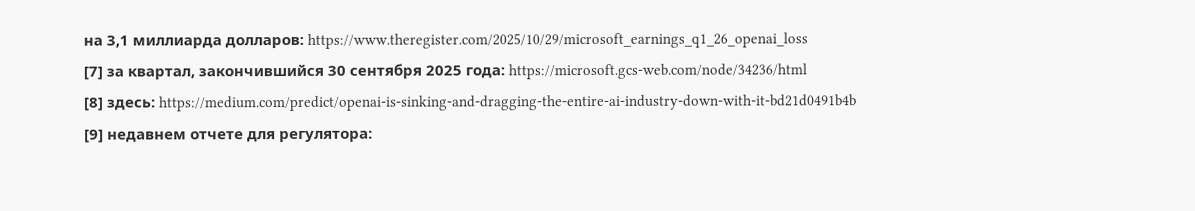на 3,1 миллиарда долларов: https://www.theregister.com/2025/10/29/microsoft_earnings_q1_26_openai_loss
[7] за квартал, закончившийся 30 сентября 2025 года: https://microsoft.gcs-web.com/node/34236/html
[8] здесь: https://medium.com/predict/openai-is-sinking-and-dragging-the-entire-ai-industry-down-with-it-bd21d0491b4b
[9] недавнем отчете для регулятора: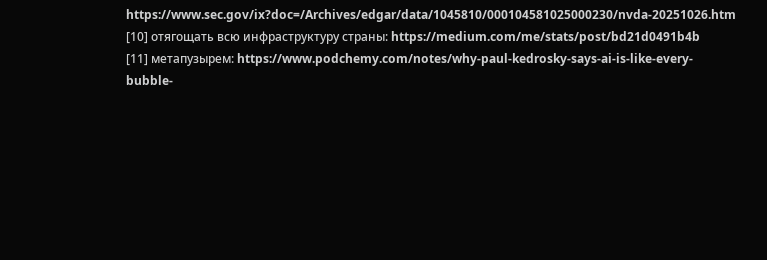https://www.sec.gov/ix?doc=/Archives/edgar/data/1045810/000104581025000230/nvda-20251026.htm
[10] отягощать всю инфраструктуру страны: https://medium.com/me/stats/post/bd21d0491b4b
[11] метапузырем: https://www.podchemy.com/notes/why-paul-kedrosky-says-ai-is-like-every-bubble-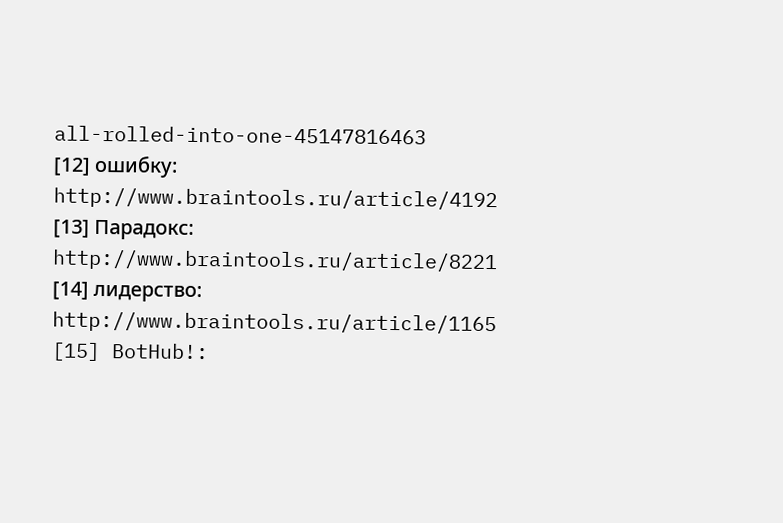all-rolled-into-one-45147816463
[12] ошибку: http://www.braintools.ru/article/4192
[13] Парадокс: http://www.braintools.ru/article/8221
[14] лидерство: http://www.braintools.ru/article/1165
[15] BotHub!: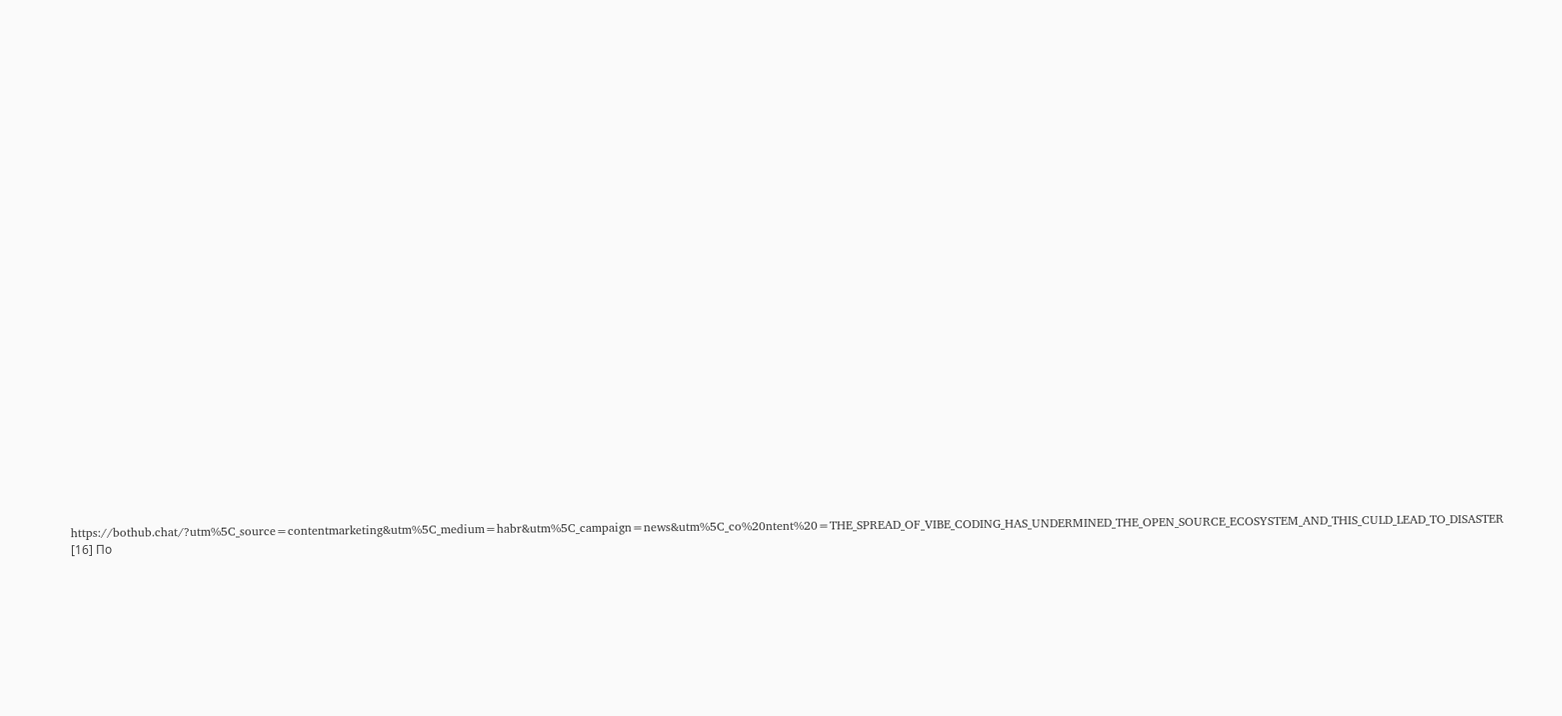https://bothub.chat/?utm%5C_source=contentmarketing&utm%5C_medium=habr&utm%5C_campaign=news&utm%5C_co%20ntent%20=THE_SPREAD_OF_VIBE_CODING_HAS_UNDERMINED_THE_OPEN_SOURCE_ECOSYSTEM_AND_THIS_CULD_LEAD_TO_DISASTER
[16] По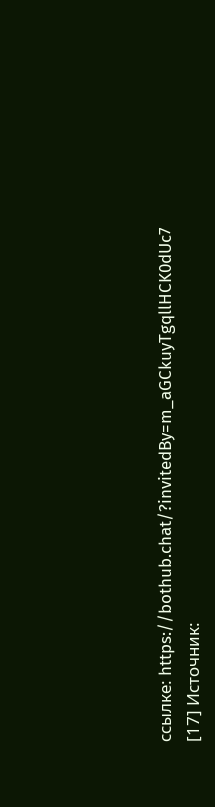ссылке: https://bothub.chat/?invitedBy=m_aGCkuyTgqllHCK0dUc7
[17] Источник: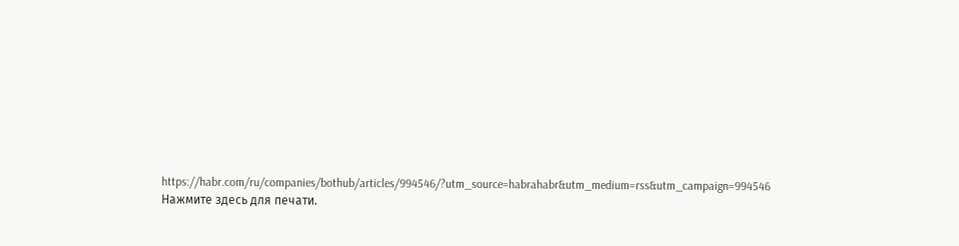https://habr.com/ru/companies/bothub/articles/994546/?utm_source=habrahabr&utm_medium=rss&utm_campaign=994546
Нажмите здесь для печати.